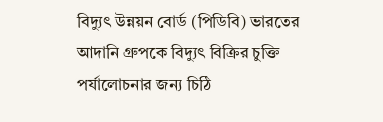বিদ্যুৎ উন্নয়ন বোর্ড (পিডিবি) ভারতের আদানি গ্রুপকে বিদ্যুৎ বিক্রির চুক্তি পর্যালোচনার জন্য চিঠি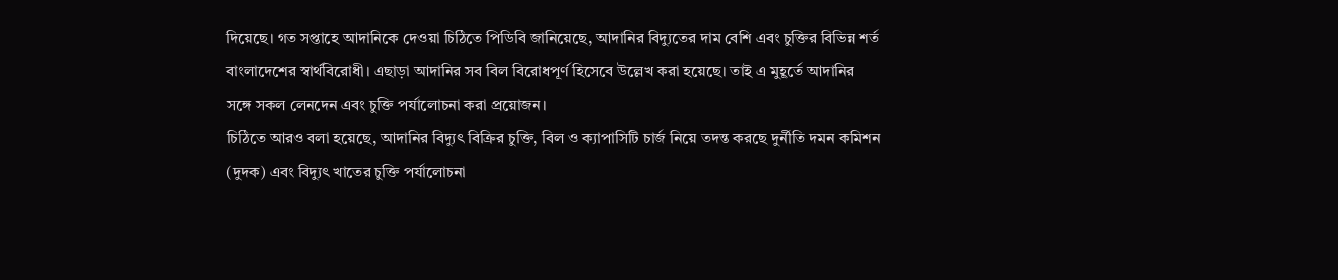দিয়েছে। গত সপ্তাহে আদানিকে দেওয়া চিঠিতে পিডিবি জানিয়েছে, আদানির বিদ্যুতের দাম বেশি এবং চুক্তির বিভিন্ন শর্ত বাংলাদেশের স্বার্থবিরোধী। এছাড়া আদানির সব বিল বিরোধপূর্ণ হিসেবে উল্লেখ করা হয়েছে। তাই এ মুহূর্তে আদানির সঙ্গে সকল লেনদেন এবং চুক্তি পর্যালোচনা করা প্রয়োজন।
চিঠিতে আরও বলা হয়েছে, আদানির বিদ্যুৎ বিক্রির চুক্তি, বিল ও ক্যাপাসিটি চার্জ নিয়ে তদন্ত করছে দুর্নীতি দমন কমিশন (দুদক) এবং বিদ্যুৎ খাতের চুক্তি পর্যালোচনা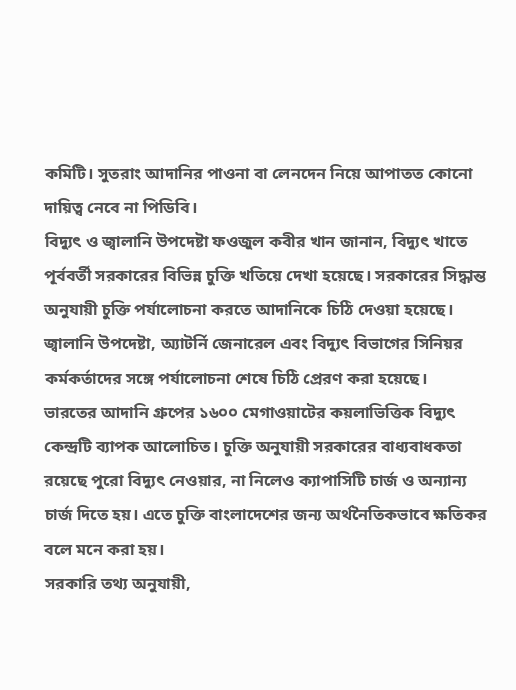কমিটি। সুতরাং আদানির পাওনা বা লেনদেন নিয়ে আপাতত কোনো দায়িত্ব নেবে না পিডিবি।
বিদ্যুৎ ও জ্বালানি উপদেষ্টা ফওজুল কবীর খান জানান, বিদ্যুৎ খাতে পূর্ববর্তী সরকারের বিভিন্ন চুক্তি খতিয়ে দেখা হয়েছে। সরকারের সিদ্ধান্ত অনুযায়ী চুক্তি পর্যালোচনা করতে আদানিকে চিঠি দেওয়া হয়েছে। জ্বালানি উপদেষ্টা, অ্যাটর্নি জেনারেল এবং বিদ্যুৎ বিভাগের সিনিয়র কর্মকর্তাদের সঙ্গে পর্যালোচনা শেষে চিঠি প্রেরণ করা হয়েছে।
ভারতের আদানি গ্রুপের ১৬০০ মেগাওয়াটের কয়লাভিত্তিক বিদ্যুৎ কেন্দ্রটি ব্যাপক আলোচিত। চুক্তি অনুযায়ী সরকারের বাধ্যবাধকতা রয়েছে পুরো বিদ্যুৎ নেওয়ার, না নিলেও ক্যাপাসিটি চার্জ ও অন্যান্য চার্জ দিতে হয়। এতে চুক্তি বাংলাদেশের জন্য অর্থনৈতিকভাবে ক্ষতিকর বলে মনে করা হয়।
সরকারি তথ্য অনুযায়ী,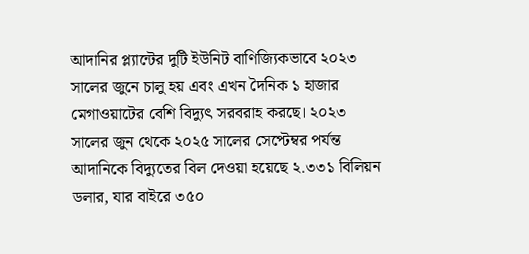আদানির প্ল্যান্টের দুটি ইউনিট বাণিজ্যিকভাবে ২০২৩ সালের জুনে চালু হয় এবং এখন দৈনিক ১ হাজার মেগাওয়াটের বেশি বিদ্যুৎ সরবরাহ করছে। ২০২৩ সালের জুন থেকে ২০২৫ সালের সেপ্টেম্বর পর্যন্ত আদানিকে বিদ্যুতের বিল দেওয়া হয়েছে ২.৩৩১ বিলিয়ন ডলার, যার বাইরে ৩৫০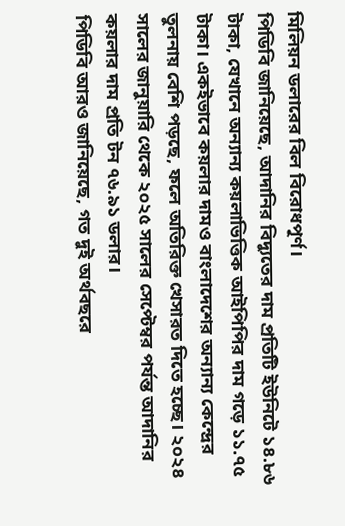মিলিয়ন ডলারের বিল বিরোধপূর্ণ।
পিডিবি জানিয়েছে, আদানির বিদ্যুতের দাম প্রতিটি ইউনিটে ১৪.৮৬ টাকা, যেখানে অন্যান্য কয়লাভিত্তিক আইপিপির দাম গড়ে ১১.৭৫ টাকা। একইভাবে কয়লার দামও বাংলাদেশের অন্যান্য কেন্দ্রের তুলনায় বেশি পড়ছে, ফলে অতিরিক্ত খেসারত দিতে হচ্ছে। ২০২৪ সালের জানুয়ারি থেকে ২০২৫ সালের সেপ্টেম্বর পর্যন্ত আদানির কয়লার দাম প্রতি টন ৭৬.৯১ ডলার।
পিডিবি আরও জানিয়েছে, গত দুই অর্থবছরে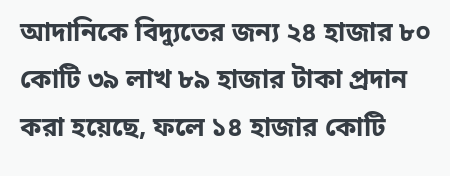আদানিকে বিদ্যুতের জন্য ২৪ হাজার ৮০ কোটি ৩৯ লাখ ৮৯ হাজার টাকা প্রদান করা হয়েছে, ফলে ১৪ হাজার কোটি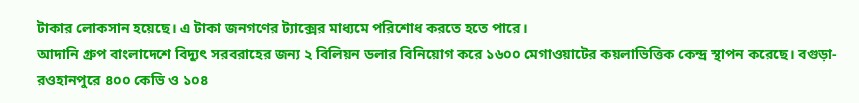টাকার লোকসান হয়েছে। এ টাকা জনগণের ট্যাক্সের মাধ্যমে পরিশোধ করতে হতে পারে।
আদানি গ্রুপ বাংলাদেশে বিদ্যুৎ সরবরাহের জন্য ২ বিলিয়ন ডলার বিনিয়োগ করে ১৬০০ মেগাওয়াটের কয়লাভিত্তিক কেন্দ্র স্থাপন করেছে। বগুড়া-রওহানপুরে ৪০০ কেভি ও ১০৪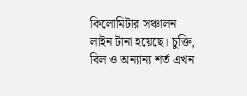কিলোমিটার সঞ্চালন লাইন টানা হয়েছে। চুক্তি, বিল ও অন্যান্য শর্ত এখন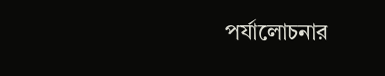পর্যালোচনার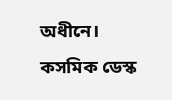অধীনে।
কসমিক ডেস্ক